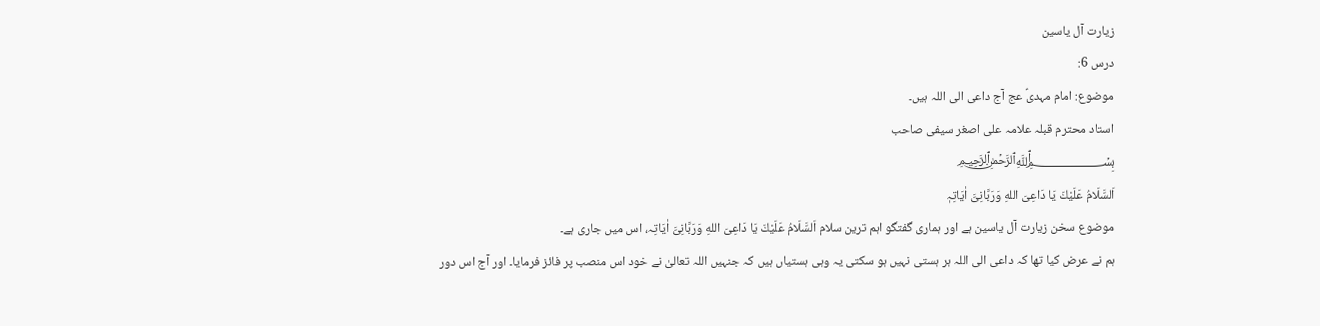زیارت آل یاسین
درس 6:
موضوع: امام مہدیؑ عج آج داعی الی اللہ ہیں۔
استاد محترم قبلہ علامہ علی اصغر سیفی صاحب
﷽
اَلسَّلَامُ عَلَیْكَ یَا دَاعِیَ اللهِ وَرَبَّانِیَّ اٰیَاتِہٖ
موضوع سخن زیارت آل یاسین ہے اور ہماری گفتگو اہم ترین سلام اَلسَّلَامُ عَلَیْكَ یَا دَاعِیَ اللهِ وَرَبَّانِیَّ اٰیَاتِہ، اس میں جاری ہے۔
ہم نے عرض کیا تھا کہ داعی الی اللہ ہر ہستی نہیں ہو سکتی یہ وہی ہستیاں ہیں کہ جنہیں اللہ تعالیٰ نے خود اس منصب پر فائز فرمایا۔ اور آج اس دور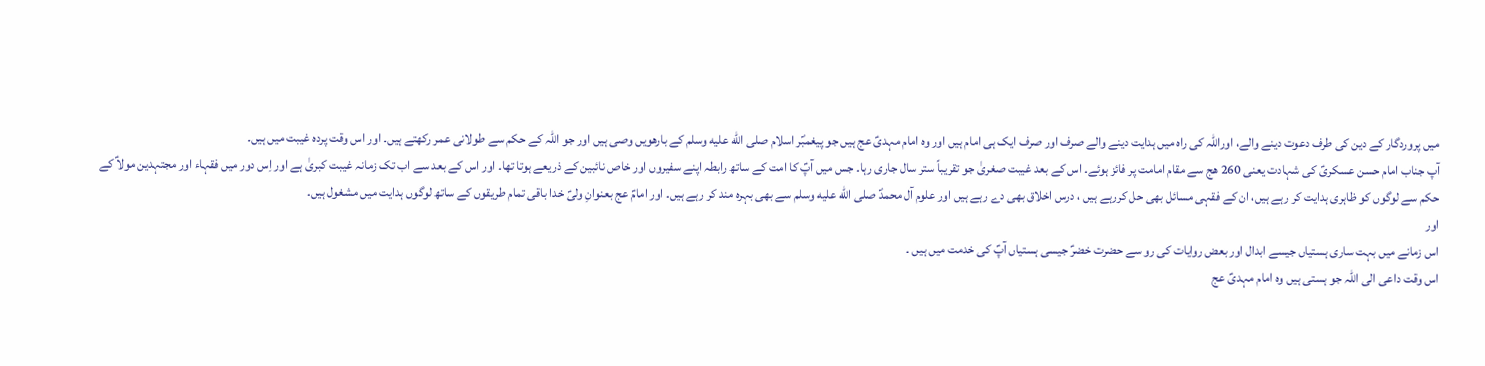میں پروردگار کے دین کی طرف دعوت دینے والے، اوراللہ کی راہ میں ہدایت دینے والے صرف اور صرف ایک ہی امام ہیں اور وہ امام مہدیؑ عج ہیں جو پیغمبؐر اسلام صلى الله عليه وسلم کے بارھویں وصی ہیں اور جو اللہ کے حکم سے طولانی عمر رکھتے ہیں۔ اور اس وقت پردہ غیبت میں ہیں۔
آپ جناب امام حسن عسکریؑ کی شہادت یعنی 260 ھج سے مقام امامت پر فائز ہوئے۔ اس کے بعد غیبت صغریٰ جو تقریباً ستر سال جاری رہا۔ جس میں آپؑ کا امت کے ساتھ رابطہ اپنے سفیروں اور خاص نائبین کے ذریعے ہوتا تھا۔ اور اس کے بعد سے اب تک زمانہ غیبت کبریٰ ہے اور اِس دور میں فقہاء اور مجتہدین مولاؑ کے حکم سے لوگوں کو ظاہری ہدایت کر رہے ہیں، ان کے فقہی مسائل بھی حل کررہے ہیں ، درس اخلاق بھی دے رہے ہیں اور علوم آل محمدؐ صلى الله عليه وسلم سے بھی بہرہ مند کر رہے ہیں۔ اور امامؑ عج بعنوانِ ولیؑ خدا باقی تمام طریقوں کے ساتھ لوگوں ہدایت میں مشغول ہیں۔
اور
اس زمانے میں بہت ساری ہستیاں جیسے ابدال اور بعض روایات کی رو سے حضرت خضرؑ جیسی ہستیاں آپؑ کی خدمت میں ہیں ۔
اس وقت داعی الی اللہ جو ہستی ہیں وہ امام مہدیؑ عج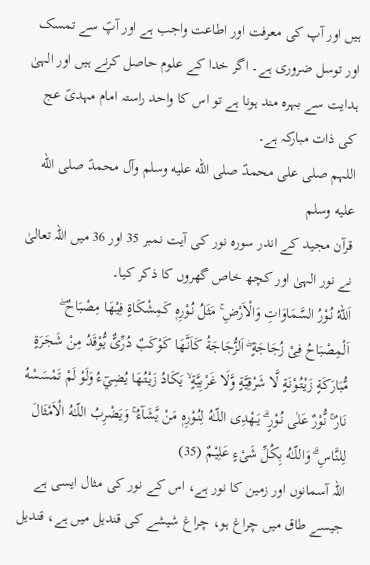ہیں اور آپ کی معرفت اور اطاعت واجب ہے اور آپؑ سے تمسک اور توسل ضروری ہے۔ اگر خدا کے علوم حاصل کرنے ہیں اور الہیٰ ہدایت سے بہرہ مند ہونا ہے تو اس کا واحد راستہ امام مہدیؑ عج کی ذات مبارکہ ہے۔
اللہم صلی علی محمدؐ صلى الله عليه وسلم وآل محمدؑ صلى الله عليه وسلم
قرآن مجید کے اندر سورہ نور کی آیت نمبر 35 اور 36 میں اللہ تعالیٰ نے نور الہیٰ اور کچھ خاص گھروں کا ذکر کیا۔
اَللّهُ نُـوْرُ السَّمَاوَاتِ وَالْاَرْضِ ۚ مَثَلُ نُـوْرِهٖ كَمِشْكَاةٍ فِيْـهَا مِصْبَاحٌ ۖ اَلْمِصْبَاحُ فِىْ زُجَاجَةٍ ۖ اَلزُّجَاجَةُ كَاَنَّـهَا كَوْكَبٌ دُرِّىٌّ يُّوْقَدُ مِنْ شَجَرَةٍ مُّبَارَكَةٍ زَيْتُـوْنَةٍ لَّا شَرْقِيَّةٍ وَّلَا غَرْبِيَّةٍ ۙ يَكَادُ زَيْتُـهَا يُضِيٓءُ وَلَوْ لَمْ تَمْسَسْهُ نَارٌ ۚ نُّوْرٌ عَلٰى نُـوْرٍ ۗ يَـهْدِى اللّـٰهُ لِنُـوْرِهٖ مَنْ يَّشَآءُ ۚ وَيَضْرِبُ اللّـٰهُ الْاَمْثَالَ لِلنَّاسِ ۗ وَاللّـٰهُ بِكُلِّ شَىْءٍ عَلِيْـمٌ (35)
اللہ آسمانوں اور زمین کا نور ہے، اس کے نور کی مثال ایسی ہے جیسے طاق میں چراغ ہو، چراغ شیشے کی قندیل میں ہے، قندیل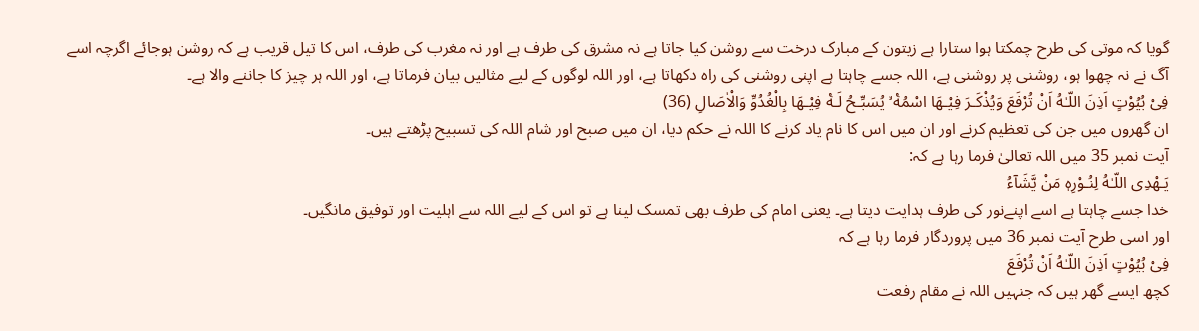گویا کہ موتی کی طرح چمکتا ہوا ستارا ہے زیتون کے مبارک درخت سے روشن کیا جاتا ہے نہ مشرق کی طرف ہے اور نہ مغرب کی طرف، اس کا تیل قریب ہے کہ روشن ہوجائے اگرچہ اسے آگ نے نہ چھوا ہو، روشنی پر روشنی ہے، اللہ جسے چاہتا ہے اپنی روشنی کی راہ دکھاتا ہے، اور اللہ لوگوں کے لیے مثالیں بیان فرماتا ہے، اور اللہ ہر چیز کا جاننے والا ہے۔
فِىْ بُيُوْتٍ اَذِنَ اللّـٰهُ اَنْ تُرْفَعَ وَيُذْكَـرَ فِيْـهَا اسْمُهٝ ۙ يُسَبِّـحُ لَـهٝ فِيْـهَا بِالْغُدُوِّ وَالْاٰصَالِ (36)
ان گھروں میں جن کی تعظیم کرنے اور ان میں اس کا نام یاد کرنے کا اللہ نے حکم دیا، ان میں صبح اور شام اللہ کی تسبیح پڑھتے ہیں۔
آیت نمبر 35 میں اللہ تعالیٰ فرما رہا ہے کہ:
يَـهْدِى اللّـٰهُ لِنُـوْرِهٖ مَنْ يَّشَآءُ
خدا جسے چاہتا ہے اسے اپنےنور کی طرف ہدایت دیتا ہے۔ یعنی امام کی طرف بھی تمسک لینا ہے تو اس کے لیے اللہ سے اہلیت اور توفیق مانگیں۔
اور اسی طرح آیت نمبر 36 میں پروردگار فرما رہا ہے کہ
فِىْ بُيُوْتٍ اَذِنَ اللّـٰهُ اَنْ تُرْفَعَ
کچھ ایسے گھر ہیں کہ جنہیں اللہ نے مقام رفعت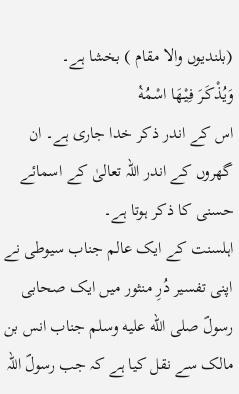(بلندیوں والا مقام ) بخشا ہے۔
وَيُذْكَـرَ فِيْـهَا اسْمُهٝ
اس کے اندر ذکر خدا جاری ہے۔ ان گھروں کے اندر اللہ تعالیٰ کے اسمائے حسنی کا ذکر ہوتا ہے۔
اہلسنت کے ایک عالم جناب سیوطی نے اپنی تفسیر دُرِ منثور میں ایک صحابی رسولؐ صلى الله عليه وسلم جناب انس بن مالک سے نقل کیا ہے کہ جب رسولؐ اللہ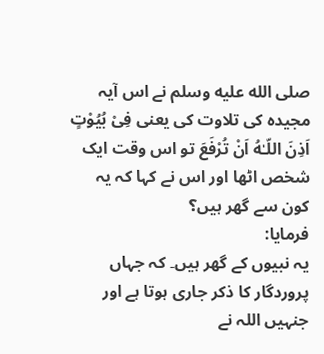صلى الله عليه وسلم نے اس آیہ مجیدہ کی تلاوت کی یعنی فِىْ بُيُوْتٍ اَذِنَ اللّـٰهُ اَنْ تُرْفَعَ تو اس وقت ایک شخص اٹھا اور اس نے کہا کہ یہ کون سے گھر ہیں؟
فرمایا:
یہ نبیوں کے گھر ہیں۔ کہ جہاں پروردگار کا ذکر جاری ہوتا ہے اور جنہیں اللہ نے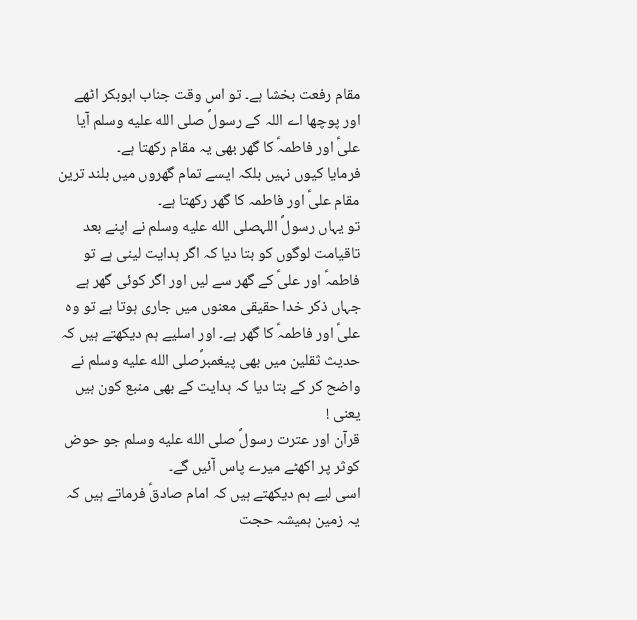مقام رفعت بخشا ہے۔ تو اس وقت جناب ابوبکر اٹھے اور پوچھا اے اللہ کے رسولؐ صلى الله عليه وسلم آیا علیؑ اور فاطمہؑ کا گھر بھی یہ مقام رکھتا ہے۔
فرمایا کیوں نہیں بلکہ ایسے تمام گھروں میں بلند ترین مقام علیؑ اور فاطمہ کا گھر رکھتا ہے۔
تو یہاں رسولؐ اللہصلى الله عليه وسلم نے اپنے بعد تاقیامت لوگوں کو بتا دیا کہ اگر ہدایت لینی ہے تو فاطمہؑ اور علیؑ کے گھر سے لیں اور اگر کوئی گھر ہے جہاں ذکر خدا حقیقی معنوں میں جاری ہوتا ہے تو وہ علیؑ اور فاطمہؑ کا گھر ہے۔ اور اسلیے ہم دیکھتے ہیں کہ حدیث ثقلین میں بھی پیغمبرؐصلى الله عليه وسلم نے واضح کر کے بتا دیا کہ ہدایت کے بھی منبع کون ہیں
یعنی !
قرآن اور عترت رسولؐ صلى الله عليه وسلم جو حوض کوثر پر اکھٹے میرے پاس آئیں گے۔
اسی لیے ہم دیکھتے ہیں کہ امام صادقؑ فرماتے ہیں کہ یہ زمین ہمیشہ حجت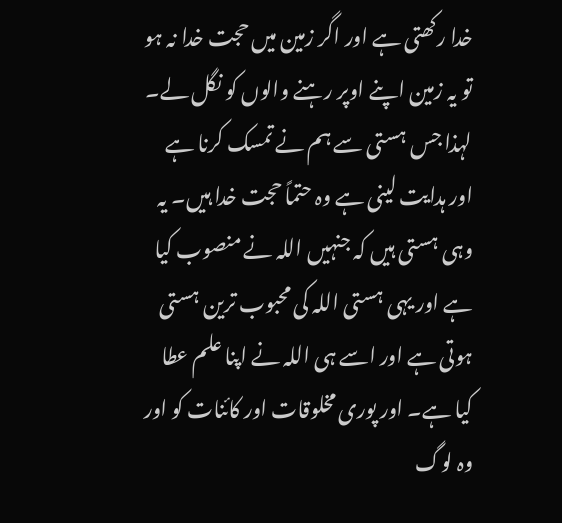خدا رکھتی ہے اور اگر زمین میں حجت خدا نہ ہو تو یہ زمین اپنے اوپر رہنے والوں کو نگل لے۔
لہذا جس ہستی سے ہم نے تمسک کرنا ہے اور ہدایت لینی ہے وہ حتماً حجت خدا ہیں۔ یہ وہی ہستی ہیں کہ جنہیں اللہ نے منصوب کیا ہے اور یہی ہستی اللہ کی محبوب ترین ہستی ہوتی ہے اور اسے ہی اللہ نے اپنا علم عطا کیا ہے۔ اور پوری مخلوقات اور کائنات کو اور وہ لوگ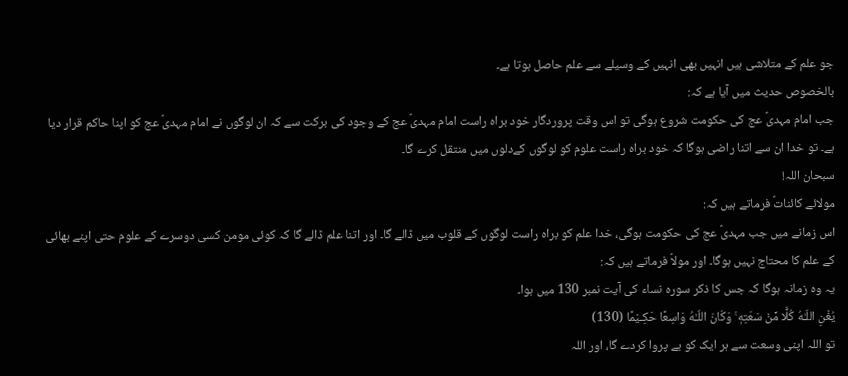جو علم کے متلاشی ہیں انہیں بھی انہیں کے وسیلے سے علم حاصل ہوتا ہے۔
بالخصوص حدیث میں آیا ہے کہ:
جب امام مہدیؑ عج کی حکومت شروع ہوگی تو اس وقت پروردگار خود براہ راست امام مہدیؑ عج کے وجود کی برکت سے کہ ان لوگوں نے امام مہدیؑ عج کو اپنا حاکم قرار دیا ہے۔ تو خدا ان سے اتنا راضی ہوگا کہ خود براہ راست علوم کو لوگوں کےدلوں میں منتقل کرے گا۔
سبحان اللہ!
مولائے کائناتؑ فرماتے ہیں کہ:
اس زمانے میں جب مہدیؑ عج کی حکومت ہوگی، خدا علم کو براہ راست لوگوں کے قلوب میں ڈالے گا۔ اور اتنا علم ڈالے گا کہ کوئی مومن کسی دوسرے کے علوم حتی اپنے بھائی کے علم کا محتاج نہیں ہوگا۔ اور مولاؑ فرماتے ہیں کہ:
یہ وہ زمانہ ہوگا کہ جس کا ذکر سورہ نساء کی آیت نمبر 130 میں ہوا۔
يُغْنِ اللّـٰهُ كُلًّا مِّنْ سَعَتِهٖ ۚ وَكَانَ اللّـٰهُ وَاسِعًا حَكِـيْمًا (130)
تو اللہ اپنی وسعت سے ہر ایک کو بے پروا کردے گا، اور اللہ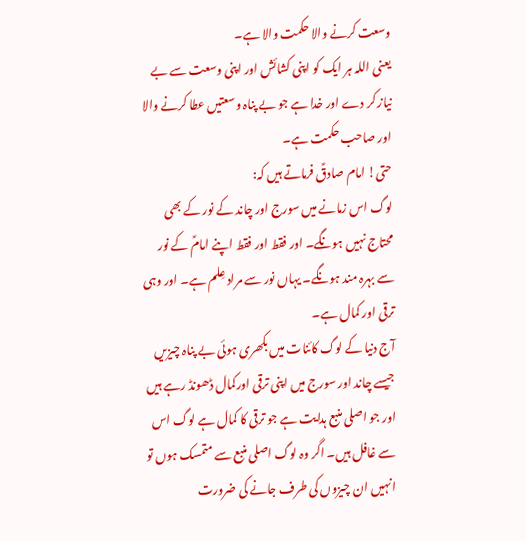وسعت کرنے والا حکمت والا ہے۔
یعنی اللہ ہر ایک کو اپنی کشائش اور اپنی وسعت سے بے نیاز کر دے اور خدا ہے جو بے پناہ وسعتیں عطا کرنے والا اور صاحب حکمت ہے۔
حتی! امام صادقؑ فرماتے ہیں کہ:
لوگ اس زمانے میں سورج اور چاند کے نور کے بھی محتاج نہیں ہونگے۔ اور فقط اور فقط اپنے امامؑ کے نور سے بہرہ مند ہونگے۔ یہاں نور سے مراد عِلم ہے۔ اور وہی ترقی اور کمال ہے۔
آج دنیا کے لوگ کائنات میں بکھری ہوئی بے پناہ چیزیں جیسے چاند اور سورج میں اپنی ترقی اورکمال ڈھونڈ رہے ہیں اور جو اصلی منبع ہدایت ہے جو ترقی کا کمال ہے لوگ اس سے غافل ہیں۔ اگر وہ لوگ اصلی منبع سے متمسک ہوں تو انہیں ان چیزوں کی طرف جانے کی ضرورت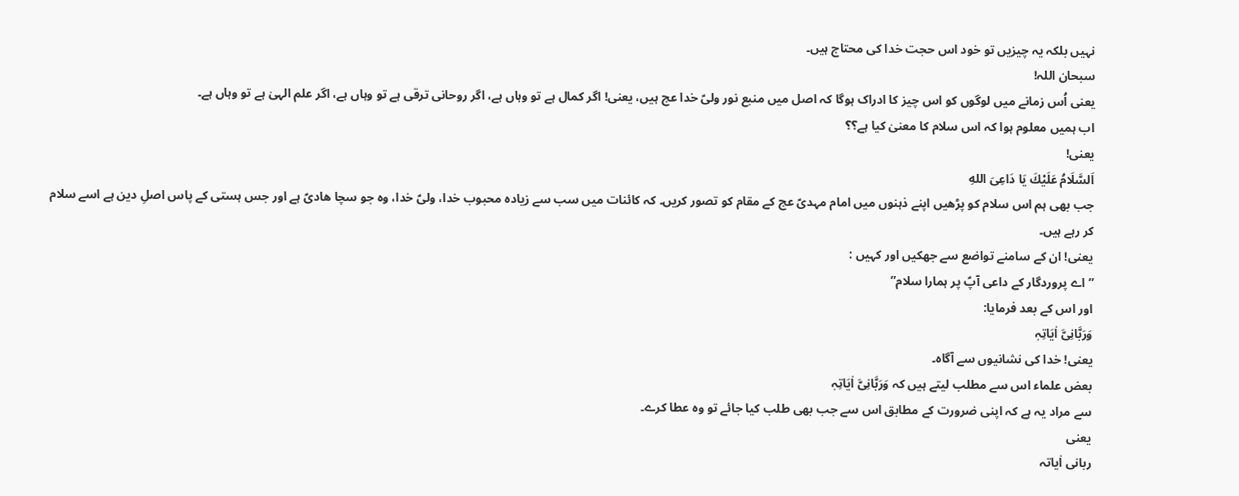نہیں بلکہ یہ چیزیں تو خود اس حجت خدا کی محتاج ہیں۔
سبحان اللہ!
یعنی اُس زمانے میں لوگوں کو اس چیز کا ادراک ہوگا کہ اصل میں منبع نور ولیؑ خدا عج ہیں، یعنی! اگر کمال ہے تو وہاں ہے، اگر روحانی ترقی ہے تو وہاں ہے، اگر علم الہیٰ ہے تو وہاں ہے۔
اب ہمیں معلوم ہوا کہ اس سلام کا معنیٰ کیا ہے؟؟
یعنی!
اَلسَّلَامُ عَلَیْكَ یَا دَاعِیَ اللهِ
جب بھی ہم اس سلام کو پڑھیں اپنے ذہنوں میں امام مہدیؑ عج کے مقام کو تصور کریں۔ کہ کائنات میں سب سے زیادہ محبوب خدا، ولیؑ خدا، وہ جو سچا ھادیؑ ہے اور جس ہستی کے پاس اصلِ دین ہے اسے سلام کر رہے ہیں۔
یعنی! ان کے سامنے تواضع سے جھکیں اور کہیں :
” اے پروردگار کے داعی آپؑ پر ہمارا سلام”
اور اس کے بعد فرمایا:
وَرَبَّانِیَّ اٰیَاتِہٖ
یعنی! خدا کی نشانیوں سے آگاہ۔
بعض علماء اس سے مطلب لیتے ہیں کہ وَرَبَّانِیَّ اٰیَاتِہٖ
سے مراد یہ ہے کہ اپنی ضرورت کے مطابق اس سے جب بھی طلب کیا جائے تو وہ عطا کرے۔
یعنی
ربانی اٰیاتہ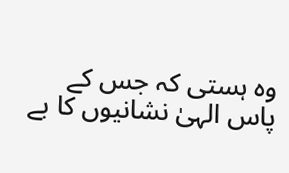وہ ہستی کہ جس کے پاس الہیٰ نشانیوں کا بے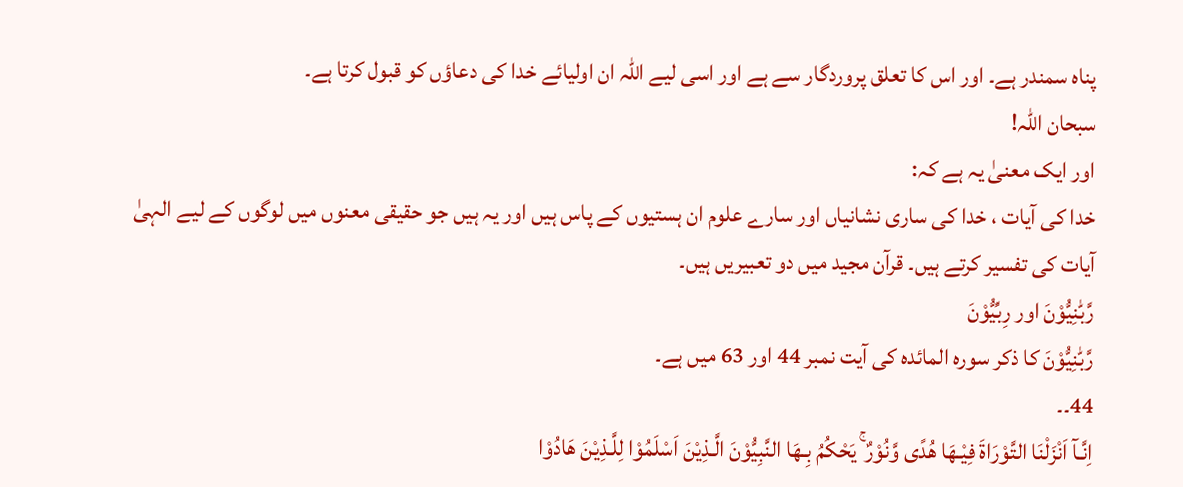پناہ سمندر ہے۔ اور اس کا تعلق پروردگار سے ہے اور اسی لیے اللہ ان اولیائے خدا کی دعاؤں کو قبول کرتا ہے۔
سبحان اللہ!
اور ایک معنیٰ یہ ہے کہ:
خدا کی آیات ، خدا کی ساری نشانیاں اور سارے علوم ان ہستیوں کے پاس ہیں اور یہ ہیں جو حقیقی معنوں میں لوگوں کے لیے الہیٰ آیات کی تفسیر کرتے ہیں۔ قرآن مجید میں دو تعبیریں ہیں۔
رَّبّٰنِیُّوْنَ اور رِبِّیُّوْنَ
رَّبّٰنِیُّوْنَ کا ذکر سورہ المائدہ کی آیت نمبر 44 اور 63 میں ہے۔
44۔۔
اِنَّـآ اَنْزَلْنَا التَّوْرَاةَ فِيْـهَا هُدًى وَّنُوْرٌ ۚ يَحْكُمُ بِـهَا النَّبِيُّوْنَ الَّـذِيْنَ اَسْلَمُوْا لِلَّـذِيْنَ هَادُوْا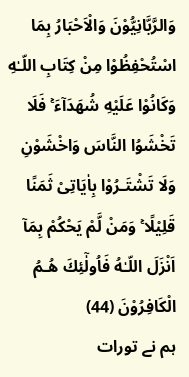وَالرَّبَّانِيُّوْنَ وَالْاَحْبَارُ بِمَا اسْتُحْفِظُوْا مِنْ كِتَابِ اللّـٰهِ وَكَانُوْا عَلَيْهِ شُهَدَآءَ ۚ فَلَا تَخْشَوُا النَّاسَ وَاخْشَوْنِ وَلَا تَشْتَـرُوْا بِاٰيَاتِىْ ثَمَنًا قَلِيْلًا ۚ وَمَنْ لَّمْ يَحْكُمْ بِمَآ اَنْزَلَ اللّـٰهُ فَاُولٰٓئِكَ هُـمُ الْكَافِرُوْنَ (44)
ہم نے تورات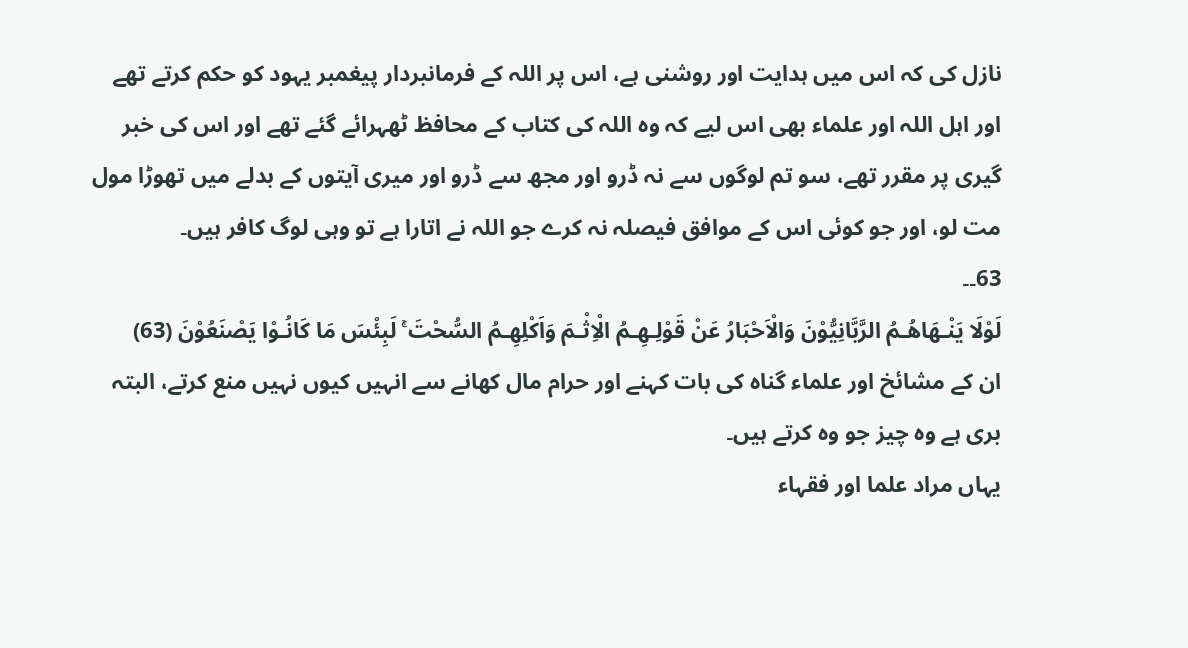نازل کی کہ اس میں ہدایت اور روشنی ہے، اس پر اللہ کے فرمانبردار پیغمبر یہود کو حکم کرتے تھے اور اہل اللہ اور علماء بھی اس لیے کہ وہ اللہ کی کتاب کے محافظ ٹھہرائے گئے تھے اور اس کی خبر گیری پر مقرر تھے، سو تم لوگوں سے نہ ڈرو اور مجھ سے ڈرو اور میری آیتوں کے بدلے میں تھوڑا مول مت لو، اور جو کوئی اس کے موافق فیصلہ نہ کرے جو اللہ نے اتارا ہے تو وہی لوگ کافر ہیں۔
63۔۔
لَوْلَا يَنْـهَاهُـمُ الرَّبَّانِيُّوْنَ وَالْاَحْبَارُ عَنْ قَوْلِـهِـمُ الْاِثْـمَ وَاَكْلِهِـمُ السُّحْتَ ۚ لَبِئْسَ مَا كَانُـوْا يَصْنَعُوْنَ (63)
ان کے مشائخ اور علماء گناہ کی بات کہنے اور حرام مال کھانے سے انہیں کیوں نہیں منع کرتے، البتہ بری ہے وہ چیز جو وہ کرتے ہیں۔
یہاں مراد علما اور فقہاء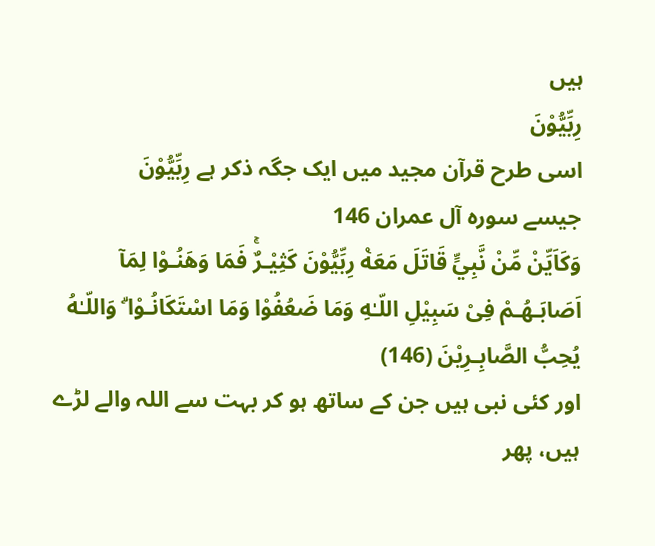ہیں
رِبِّیُّوْنَ
اسی طرح قرآن مجید میں ایک جگہ ذکر ہے رِبِّیُّوْنَ
جیسے سورہ آل عمران 146
وَكَاَيِّنْ مِّنْ نَّبِيٍّ قَاتَلَ مَعَهٝ رِبِّيُّوْنَ كَثِيْـرٌۚ فَمَا وَهَنُـوْا لِمَآ اَصَابَـهُـمْ فِىْ سَبِيْلِ اللّـٰهِ وَمَا ضَعُفُوْا وَمَا اسْتَكَانُـوْا ۗ وَاللّـٰهُ يُحِبُّ الصَّابِـرِيْنَ (146)
اور کئی نبی ہیں جن کے ساتھ ہو کر بہت سے اللہ والے لڑے ہیں، پھر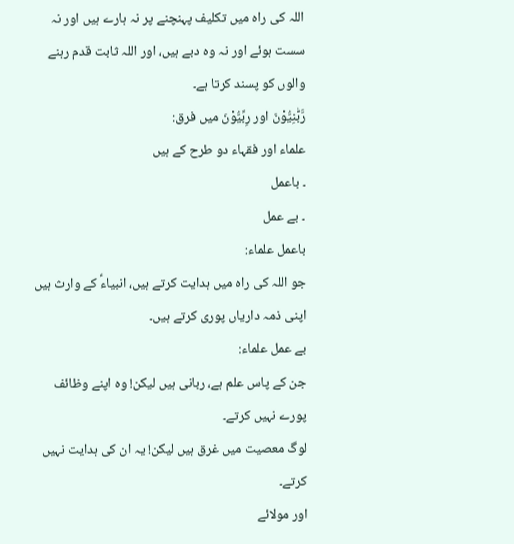اللہ کی راہ میں تکلیف پہنچنے پر نہ ہارے ہیں اور نہ سست ہوئے اور نہ وہ دبے ہیں، اور اللہ ثابت قدم رہنے والوں کو پسند کرتا ہے۔
رَّبّٰنِیُّوْنَ اور رِبِّیُّوْنَ میں فرق:
علماء اور فقہاء دو طرح کے ہیں
۔ باعمل
۔ بے عمل
باعمل علماء:
جو اللہ کی راہ میں ہدایت کرتے ہیں، انبیاءؑ کے وارث ہیں اپنی ذمہ داریاں پوری کرتے ہیں۔
بے عمل علماء:
جن کے پاس علم ہے، ربانی ہیں لیکن! وہ اپنے وظائف پورے نہیں کرتے۔
لوگ معصیت میں غرق ہیں لیکن! یہ ان کی ہدایت نہیں کرتے۔
اور مولائے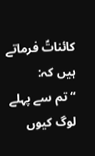کائناتؑ فرماتے ہیں کہ:
“تم سے پہلے لوگ کیوں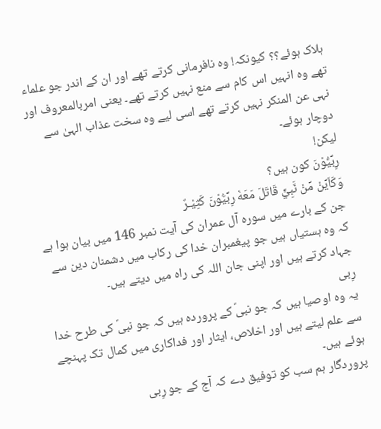ہلاک ہوئے؟؟ کیونکہ! وہ نافرمانی کرتے تھے اور ان کے اندر جو علماء تھے وہ انہیں اس کام سے منع نہیں کرتے تھے۔ یعنی امربالمعروف اور نہی عن المنکر نہیں کرتے تھے اسی لیے وہ سخت عذاب الہیٰ سے دوچار ہوئے۔
لیکن!
رِبِّیُّوْنَ کون ہیں؟
وَكَاَيِّنْ مِّنْ نَّبِيٍّ قَاتَلَ مَعَهٝ رِبِّيُّوْنَ كَثِيْـرٌ
جن کے بارے میں سورہ آل عمران کی آیت نمبر 146 میں بیان ہوا ہے کہ وہ ہستیاں ہیں جو پیغمبران خدا کی رکاب میں دشمنان دین سے جہاد کرتے ہیں اور اپنی جان اللہ کی راہ میں دیتے ہیں۔
رِبی
یہ وہ اوصیا ہیں کہ جو نبیؐ کے پروردہ ہیں کہ جو نبیؐ کی طرح خدا سے علم لیتے ہیں اور اخلاص، ایثار اور فداکاری میں کمال تک پہنچے ہوئے ہیں۔
پروردگار ہم سب کو توفیق دے کہ آج کے جو رِبی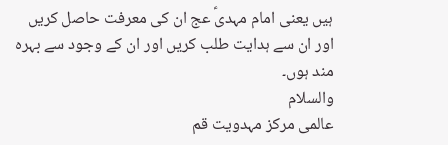ہیں یعنی امام مہدیؑ عج ان کی معرفت حاصل کریں اور ان سے ہدایت طلب کریں اور ان کے وجود سے بہرہ مند ہوں۔
والسلام
عالمی مرکز مہدویت قم